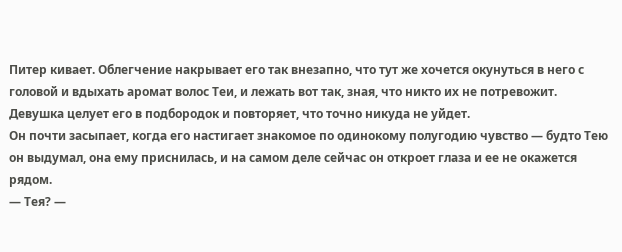Питер кивает. Облегчение накрывает его так внезапно, что тут же хочется окунуться в него с головой и вдыхать аромат волос Теи, и лежать вот так, зная, что никто их не потревожит. Девушка целует его в подбородок и повторяет, что точно никуда не уйдет.
Он почти засыпает, когда его настигает знакомое по одинокому полугодию чувство — будто Тею он выдумал, она ему приснилась, и на самом деле сейчас он откроет глаза и ее не окажется рядом.
— Тея? —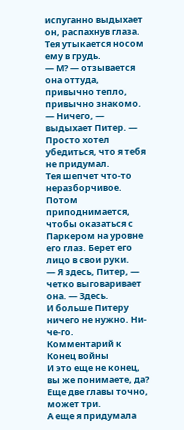испуганно выдыхает он, распахнув глаза. Тея утыкается носом ему в грудь.
— М? — отзывается она оттуда, привычно тепло, привычно знакомо.
— Ничего, — выдыхает Питер. — Просто хотел убедиться, что я тебя не придумал.
Тея шепчет что-то неразборчивое. Потом приподнимается, чтобы оказаться с Паркером на уровне его глаз. Берет его лицо в свои руки.
— Я здесь, Питер, — четко выговаривает она. — Здесь.
И больше Питеру ничего не нужно. Ни-че-го.
Комментарий к Конец войны
И это еще не конец, вы же понимаете, да?
Еще две главы точно, может три.
А еще я придумала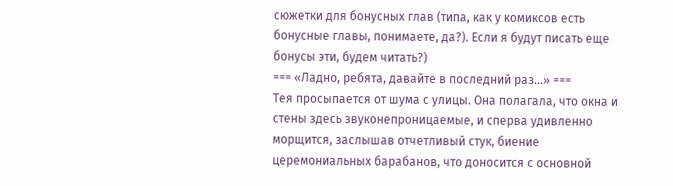сюжетки для бонусных глав (типа, как у комиксов есть бонусные главы, понимаете, да?). Если я будут писать еще бонусы эти, будем читать?)
=== «Ладно, ребята, давайте в последний раз…» ===
Тея просыпается от шума с улицы. Она полагала, что окна и стены здесь звуконепроницаемые, и сперва удивленно морщится, заслышав отчетливый стук, биение церемониальных барабанов, что доносится с основной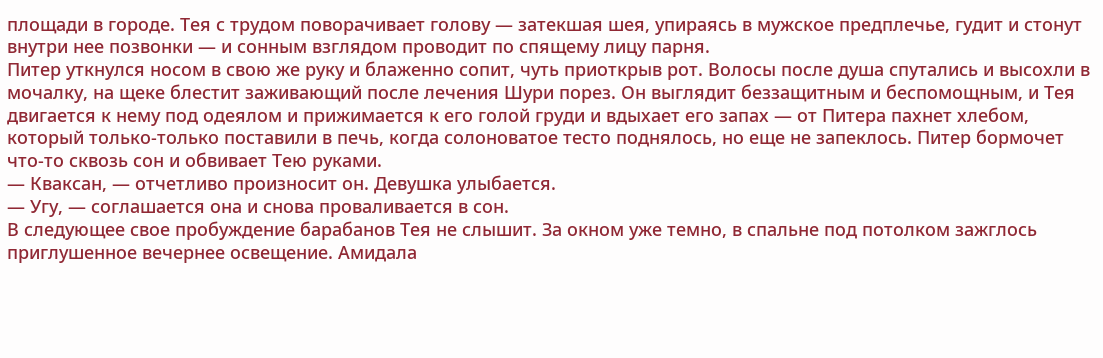площади в городе. Тея с трудом поворачивает голову — затекшая шея, упираясь в мужское предплечье, гудит и стонут внутри нее позвонки — и сонным взглядом проводит по спящему лицу парня.
Питер уткнулся носом в свою же руку и блаженно сопит, чуть приоткрыв рот. Волосы после душа спутались и высохли в мочалку, на щеке блестит заживающий после лечения Шури порез. Он выглядит беззащитным и беспомощным, и Тея двигается к нему под одеялом и прижимается к его голой груди и вдыхает его запах — от Питера пахнет хлебом, который только-только поставили в печь, когда солоноватое тесто поднялось, но еще не запеклось. Питер бормочет что-то сквозь сон и обвивает Тею руками.
— Кваксан, — отчетливо произносит он. Девушка улыбается.
— Угу, — соглашается она и снова проваливается в сон.
В следующее свое пробуждение барабанов Тея не слышит. За окном уже темно, в спальне под потолком зажглось приглушенное вечернее освещение. Амидала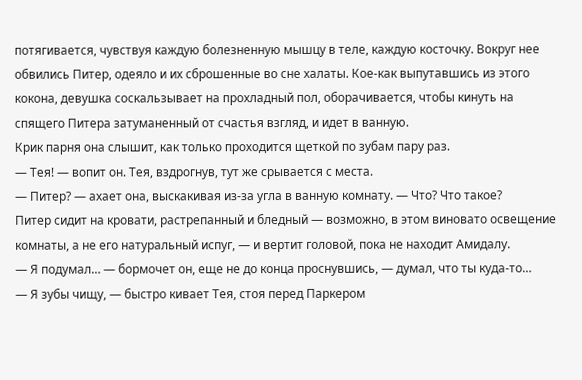потягивается, чувствуя каждую болезненную мышцу в теле, каждую косточку. Вокруг нее обвились Питер, одеяло и их сброшенные во сне халаты. Кое-как выпутавшись из этого кокона, девушка соскальзывает на прохладный пол, оборачивается, чтобы кинуть на спящего Питера затуманенный от счастья взгляд, и идет в ванную.
Крик парня она слышит, как только проходится щеткой по зубам пару раз.
— Тея! — вопит он. Тея, вздрогнув, тут же срывается с места.
— Питер? — ахает она, выскакивая из-за угла в ванную комнату. — Что? Что такое?
Питер сидит на кровати, растрепанный и бледный — возможно, в этом виновато освещение комнаты, а не его натуральный испуг, — и вертит головой, пока не находит Амидалу.
— Я подумал… — бормочет он, еще не до конца проснувшись, — думал, что ты куда-то…
— Я зубы чищу, — быстро кивает Тея, стоя перед Паркером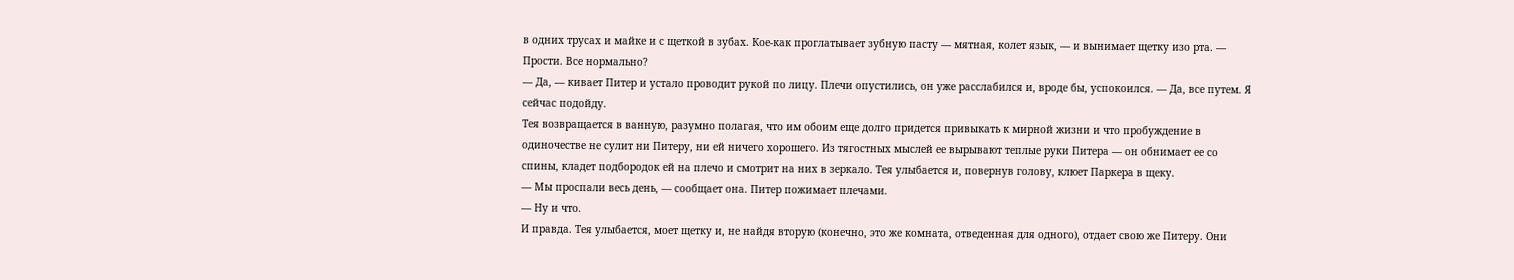в одних трусах и майке и с щеткой в зубах. Кое-как проглатывает зубную пасту — мятная, колет язык, — и вынимает щетку изо рта. — Прости. Все нормально?
— Да, — кивает Питер и устало проводит рукой по лицу. Плечи опустились, он уже расслабился и, вроде бы, успокоился. — Да, все путем. Я сейчас подойду.
Тея возвращается в ванную, разумно полагая, что им обоим еще долго придется привыкать к мирной жизни и что пробуждение в одиночестве не сулит ни Питеру, ни ей ничего хорошего. Из тягостных мыслей ее вырывают теплые руки Питера — он обнимает ее со спины, кладет подбородок ей на плечо и смотрит на них в зеркало. Тея улыбается и, повернув голову, клюет Паркера в щеку.
— Мы проспали весь день, — сообщает она. Питер пожимает плечами.
— Ну и что.
И правда. Тея улыбается, моет щетку и, не найдя вторую (конечно, это же комната, отведенная для одного), отдает свою же Питеру. Они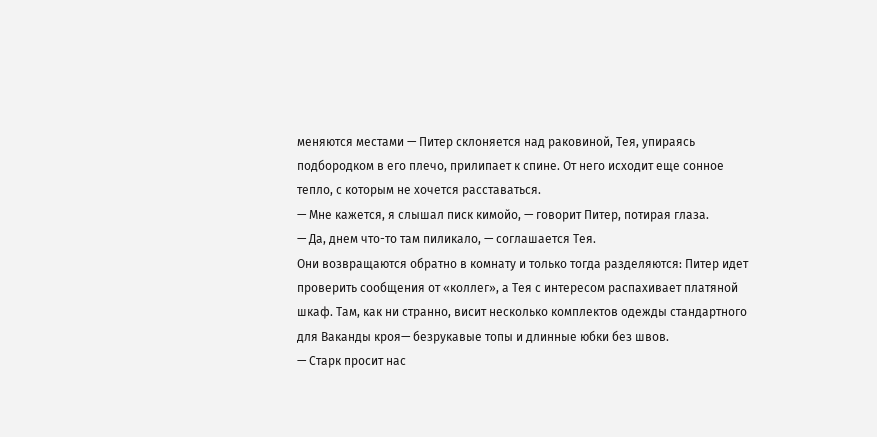меняются местами — Питер склоняется над раковиной, Тея, упираясь подбородком в его плечо, прилипает к спине. От него исходит еще сонное тепло, с которым не хочется расставаться.
— Мне кажется, я слышал писк кимойо, — говорит Питер, потирая глаза.
— Да, днем что-то там пиликало, — соглашается Тея.
Они возвращаются обратно в комнату и только тогда разделяются: Питер идет проверить сообщения от «коллег», а Тея с интересом распахивает платяной шкаф. Там, как ни странно, висит несколько комплектов одежды стандартного для Ваканды кроя— безрукавые топы и длинные юбки без швов.
— Старк просит нас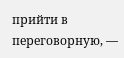прийти в переговорную, —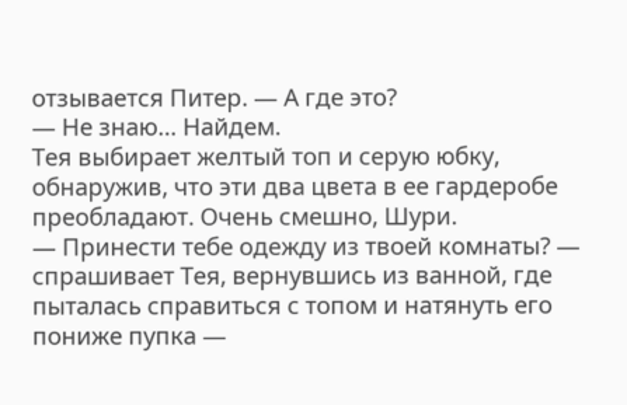отзывается Питер. — А где это?
— Не знаю… Найдем.
Тея выбирает желтый топ и серую юбку, обнаружив, что эти два цвета в ее гардеробе преобладают. Очень смешно, Шури.
— Принести тебе одежду из твоей комнаты? — спрашивает Тея, вернувшись из ванной, где пыталась справиться с топом и натянуть его пониже пупка —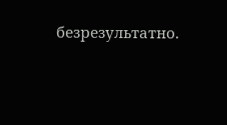безрезультатно.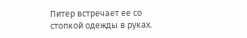Питер встречает ее со стопкой одежды в руках.